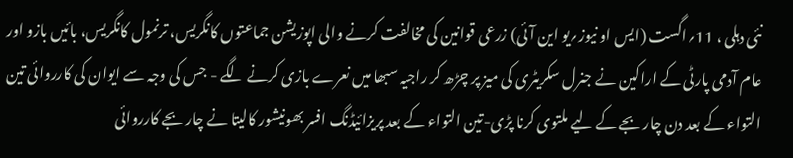نئی دہلی ، 11؍اگست (ایس او نیوز؍یو این آئی) زرعی قوانین کی مخالفت کرنے والی اپوزیشن جماعتوں کانگریس، ترنمول کانگریس، بائیں بازو اور عام آدمی پارٹی کے اراکین نے جنرل سکریٹری کی میز پر چڑھ کر راجیہ سبھا میں نعرے بازی کرنے لگے - جس کی وجہ سے ایوان کی کارروائی تین التواء کے بعد دن چار بجے کے لیے ملتوی کرنا پڑی-تین التواء کے بعد پریزائیڈنگ افسر بھونیشور کالیتا نے چار بجے کارروائی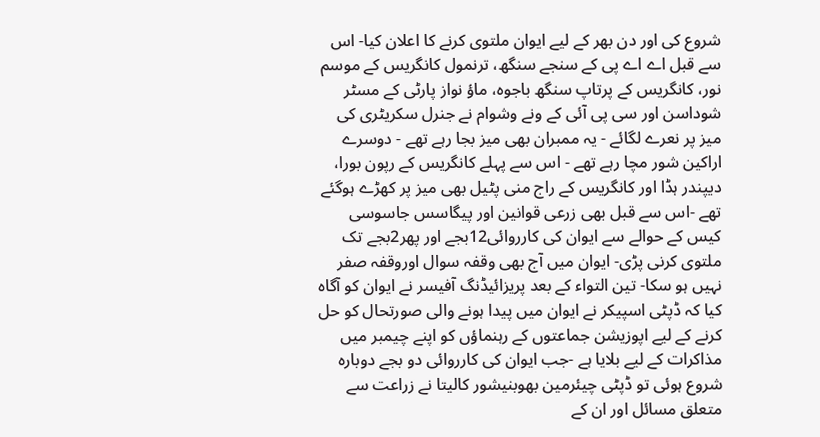شروع کی اور دن بھر کے لیے ایوان ملتوی کرنے کا اعلان کیا- اس سے قبل اے اے پی کے سنجے سنگھ، ترنمول کانگریس کے موسم نور، کانگریس کے پرتاپ سنگھ باجوہ، ماؤ نواز پارٹی کے مسٹر شوداسن اور سی پی آئی کے ونے وشوام نے جنرل سکریٹری کی میز پر نعرے لگائے - یہ ممبران بھی میز بجا رہے تھے - دوسرے اراکین شور مچا رہے تھے - اس سے پہلے کانگریس کے رپون بورا، دیپندر ہڈا اور کانگریس کے راج منی پٹیل بھی میز پر کھڑے ہوگئے تھے -اس سے قبل بھی زرعی قوانین اور پیگاسس جاسوسی کیس کے حوالے سے ایوان کی کارروائی12بجے اور پھر2بجے تک ملتوی کرنی پڑی- ایوان میں آج بھی وقفہ سوال اوروقفہ صفر نہیں ہو سکا- تین التواء کے بعد پریزائیڈنگ آفیسر نے ایوان کو آگاہ کیا کہ ڈپٹی اسپیکر نے ایوان میں پیدا ہونے والی صورتحال کو حل کرنے کے لیے اپوزیشن جماعتوں کے رہنماؤں کو اپنے چیمبر میں مذاکرات کے لیے بلایا ہے -جب ایوان کی کارروائی دو بجے دوبارہ شروع ہوئی تو ڈپٹی چیئرمین بھوبنیشور کالیتا نے زراعت سے متعلق مسائل اور ان کے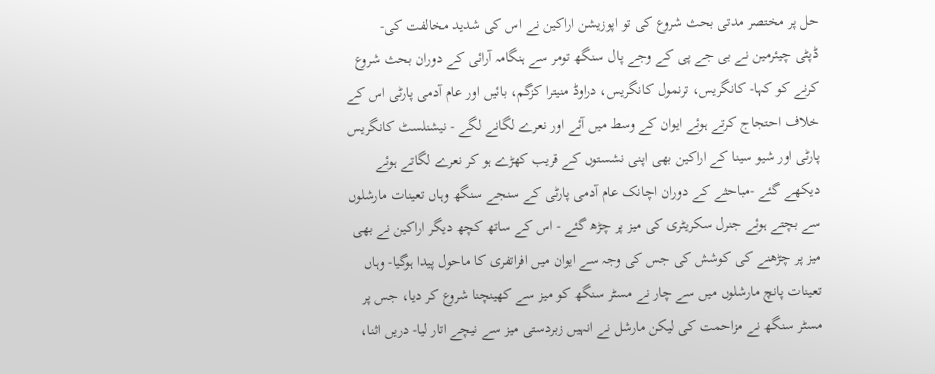حل پر مختصر مدتی بحث شروع کی تو اپوزیشن اراکین نے اس کی شدید مخالفت کی-
ڈپٹی چیئرمین نے بی جے پی کے وجے پال سنگھ تومر سے ہنگامہ آرائی کے دوران بحث شروع کرنے کو کہا- کانگریس، ترنمول کانگریس، دراوڈ منیترا کزگم، بائیں اور عام آدمی پارٹی اس کے خلاف احتجاج کرتے ہوئے ایوان کے وسط میں آئے اور نعرے لگانے لگے - نیشنلسٹ کانگریس پارٹی اور شیو سینا کے اراکین بھی اپنی نشستوں کے قریب کھڑے ہو کر نعرے لگاتے ہوئے دیکھے گئے -مباحثے کے دوران اچانک عام آدمی پارٹی کے سنجے سنگھ وہاں تعینات مارشلوں سے بچتے ہوئے جنرل سکریٹری کی میز پر چڑھ گئے - اس کے ساتھ کچھ دیگر اراکین نے بھی میز پر چڑھنے کی کوشش کی جس کی وجہ سے ایوان میں افراتفری کا ماحول پیدا ہوگیا- وہاں تعینات پانچ مارشلوں میں سے چار نے مسٹر سنگھ کو میز سے کھینچنا شروع کر دیا، جس پر مسٹر سنگھ نے مزاحمت کی لیکن مارشل نے انہیں زبردستی میز سے نیچے اتار لیا- دریں اثنا،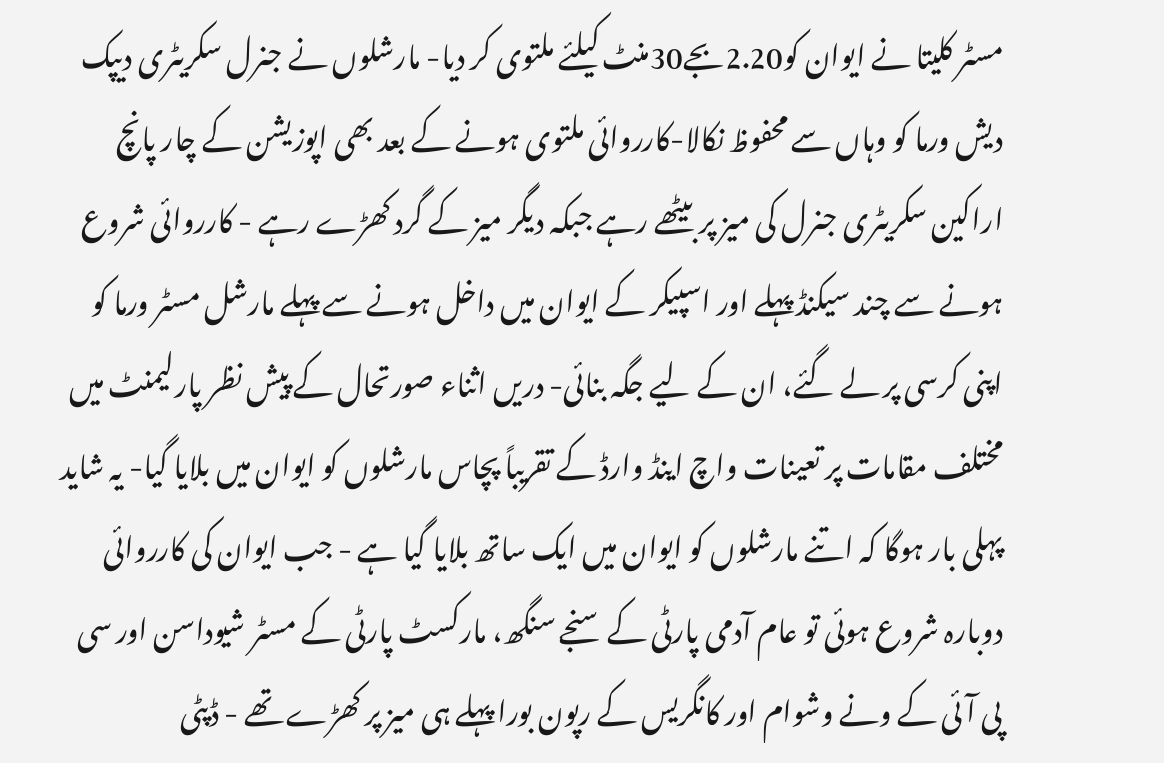مسٹر کلیتا نے ایوان کو2.20بجے30منٹ کیلئے ملتوی کر دیا- مارشلوں نے جنرل سکریٹری دیپک دیش ورما کو وہاں سے محفوظ نکالا-کارروائی ملتوی ہونے کے بعد بھی اپوزیشن کے چار پانچ اراکین سکریٹری جنرل کی میز پر بیٹھے رہے جبکہ دیگر میز کے گرد کھڑے رہے - کارروائی شروع ہونے سے چند سیکنڈ پہلے اور اسپیکر کے ایوان میں داخل ہونے سے پہلے مارشل مسٹر ورما کو اپنی کرسی پر لے گئے، ان کے لیے جگہ بنائی- دریں اثناء صورتحال کے پیش نظر پارلیمنٹ میں مختلف مقامات پر تعینات واچ اینڈ وارڈ کے تقریباً پچاس مارشلوں کو ایوان میں بلایا گیا- یہ شاید پہلی بار ہوگا کہ اتنے مارشلوں کو ایوان میں ایک ساتھ بلایا گیا ہے - جب ایوان کی کارروائی دوبارہ شروع ہوئی تو عام آدمی پارٹی کے سنجے سنگھ، مارکسٹ پارٹی کے مسٹر شیوداسن اور سی پی آئی کے ونے وشوام اور کانگریس کے رپون بورا پہلے ہی میز پر کھڑے تھے - ڈپٹی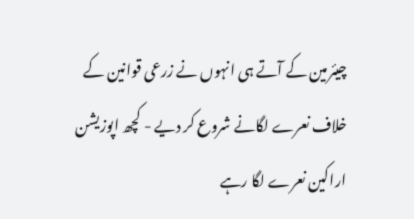چیئرمین کے آتے ہی انہوں نے زرعی قوانین کے خلاف نعرے لگانے شروع کر دیے - کچھ اپوزیشن اراکین نعرے لگا رہے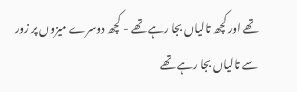تھے اور کچھ تالیاں بجا رہے تھے - کچھ دوسرے میزوں پر زور سے تالیاں بجا رہے تھے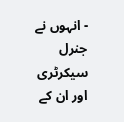- انہوں نے جنرل سیکرٹری اور ان کے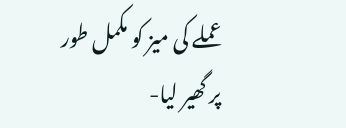عملے کی میز کو مکمل طور پر گھیر لیا-